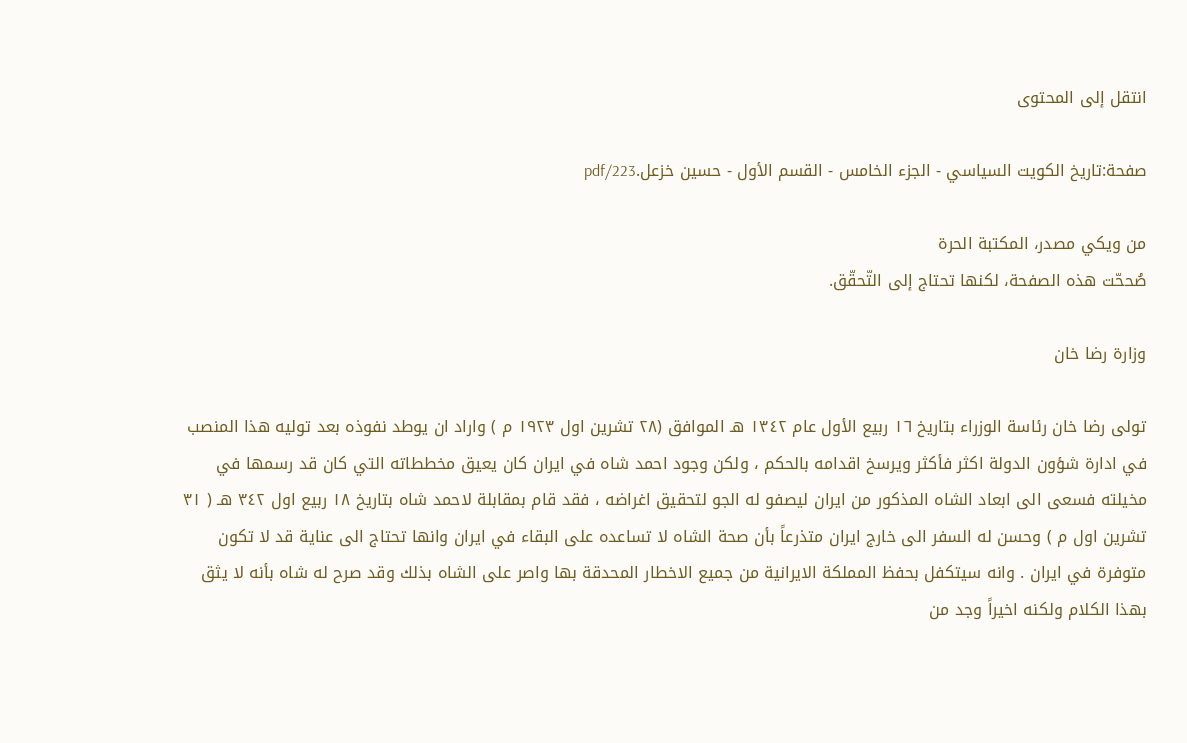انتقل إلى المحتوى

صفحة:تاريخ الكويت السياسي - الجزء الخامس - القسم الأول - حسين خزعل.pdf/223

من ويكي مصدر، المكتبة الحرة
صُححّت هذه الصفحة، لكنها تحتاج إلى التّحقّق.

وزارة رضا خان

تولى رضا خان رئاسة الوزراء بتاريخ ١٦ ربيع الأول عام ١٣٤٢ هـ الموافق (٢٨ تشرين اول ١٩٢٣ م ) واراد ان يوطد نفوذه بعد توليه هذا المنصب في ادارة شؤون الدولة اكثر فأكثر ويرسخ اقدامه بالحكم ، ولكن وجود احمد شاه في ايران كان يعيق مخططاته التي كان قد رسمها في مخيلته فسعى الى ابعاد الشاه المذكور من ايران ليصفو له الجو لتحقيق اغراضه ، فقد قام بمقابلة لاحمد شاه بتاريخ ١٨ ربیع اول ٣٤٢ هـ ( ٣١ تشرين اول م ) وحسن له السفر الى خارج ايران متذرعاً بأن صحة الشاه لا تساعده على البقاء في ايران وانها تحتاج الى عناية قد لا تكون متوفرة في ايران . وانه سيتكفل بحفظ المملكة الايرانية من جميع الاخطار المحدقة بها واصر على الشاه بذلك وقد صرح له شاه بأنه لا يثق بهذا الكلام ولكنه اخيراً وجد من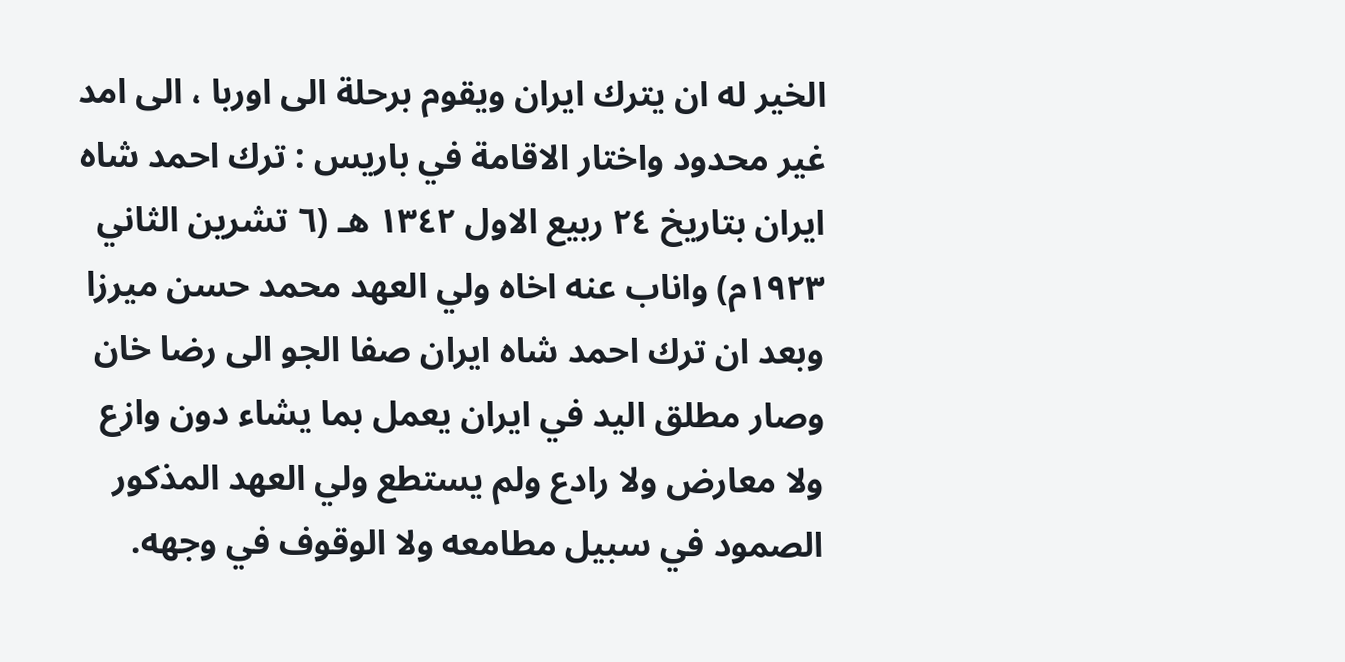الخير له ان يترك ايران ويقوم برحلة الى اوربا ، الى امد غير محدود واختار الاقامة في باريس : ترك احمد شاه ایران بتاريخ ٢٤ ربيع الاول ١٣٤٢ هـ (٦ تشرين الثاني ١٩٢٣م) واناب عنه اخاه ولي العهد محمد حسن ميرزا وبعد ان ترك احمد شاه ایران صفا الجو الى رضا خان وصار مطلق اليد في ایران يعمل بما يشاء دون وازع ولا معارض ولا رادع ولم يستطع ولي العهد المذكور الصمود في سبيل مطامعه ولا الوقوف في وجهه.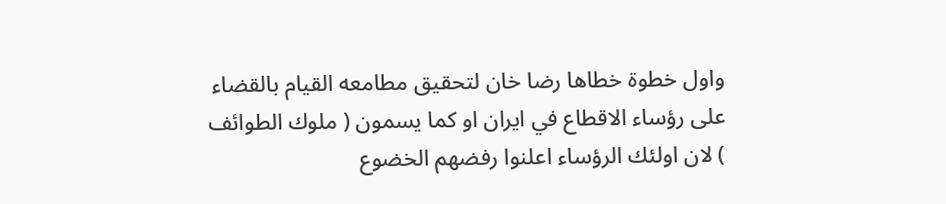واول خطوة خطاها رضا خان لتحقيق مطامعه القيام بالقضاء على رؤساء الاقطاع في ايران او كما يسمون ( ملوك الطوائف ) لان اولئك الرؤساء اعلنوا رفضهم الخضوع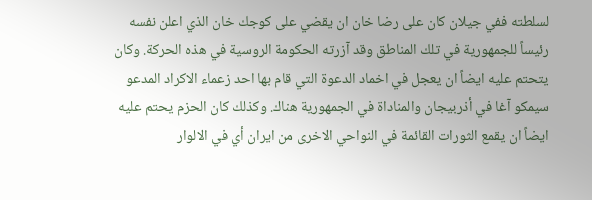لسلطته ففي جيلان كان على رضا خان ان يقضي على كوجك خان الذي اعلن نفسه رئيساً للجمهورية في تلك المناطق وقد آزرته الحكومة الروسية في هذه الحركة. وكان يتحتم عليه ايضاً ان يعجل في اخماد الدعوة التي قام بها احد زعماء الاكراد المدعو سيمكو آغا في أذربيجان والمناداة في الجمهورية هناك. وكذلك كان الحزم يحتم عليه ايضاً ان يقمع الثورات القائمة في النواحي الاخرى من ايران أي في الالوار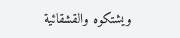ويشتكوه والقشقائية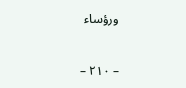ورؤساء


– ٢١٠ –